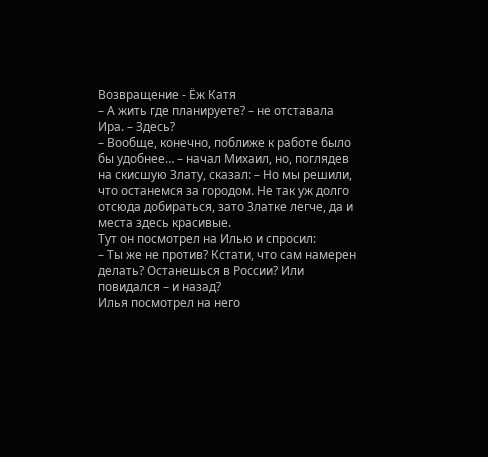Возвращение - Ёж Катя
– А жить где планируете? – не отставала Ира. – Здесь?
– Вообще, конечно, поближе к работе было бы удобнее… – начал Михаил, но, поглядев на скисшую Злату, сказал: – Но мы решили, что останемся за городом. Не так уж долго отсюда добираться, зато Златке легче, да и места здесь красивые.
Тут он посмотрел на Илью и спросил:
– Ты же не против? Кстати, что сам намерен делать? Останешься в России? Или повидался – и назад?
Илья посмотрел на него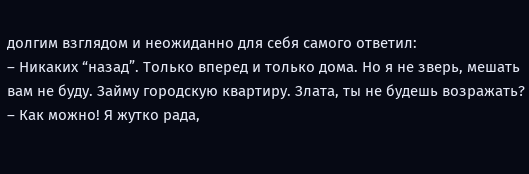долгим взглядом и неожиданно для себя самого ответил:
– Никаких “назад”. Только вперед и только дома. Но я не зверь, мешать вам не буду. Займу городскую квартиру. Злата, ты не будешь возражать?
– Как можно! Я жутко рада,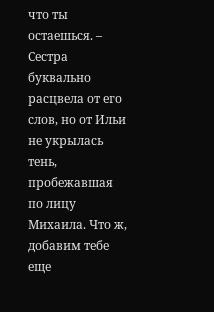что ты остаешься. – Сестра буквально расцвела от его слов, но от Ильи не укрылась тень, пробежавшая по лицу Михаила. Что ж, добавим тебе еще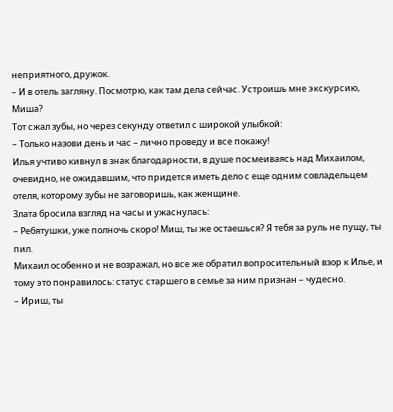неприятного, дружок.
– И в отель загляну. Посмотрю, как там дела сейчас. Устроишь мне экскурсию, Миша?
Тот сжал зубы, но через секунду ответил с широкой улыбкой:
– Только назови день и час – лично проведу и все покажу!
Илья учтиво кивнул в знак благодарности, в душе посмеиваясь над Михаилом, очевидно, не ожидавшим, что придется иметь дело с еще одним совладельцем отеля, которому зубы не заговоришь, как женщине.
Злата бросила взгляд на часы и ужаснулась:
– Ребятушки, уже полночь скоро! Миш, ты же остаешься? Я тебя за руль не пущу, ты пил.
Михаил особенно и не возражал, но все же обратил вопросительный взор к Илье, и тому это понравилось: статус старшего в семье за ним признан – чудесно.
– Ириш, ты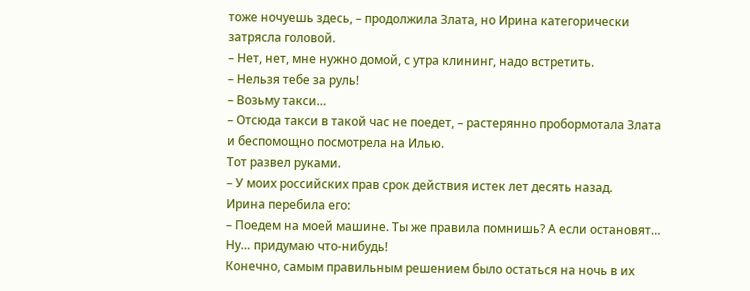тоже ночуешь здесь, – продолжила Злата, но Ирина категорически затрясла головой.
– Нет, нет, мне нужно домой, с утра клининг, надо встретить.
– Нельзя тебе за руль!
– Возьму такси…
– Отсюда такси в такой час не поедет, – растерянно пробормотала Злата и беспомощно посмотрела на Илью.
Тот развел руками.
– У моих российских прав срок действия истек лет десять назад.
Ирина перебила его:
– Поедем на моей машине. Ты же правила помнишь? А если остановят… Ну… придумаю что-нибудь!
Конечно, самым правильным решением было остаться на ночь в их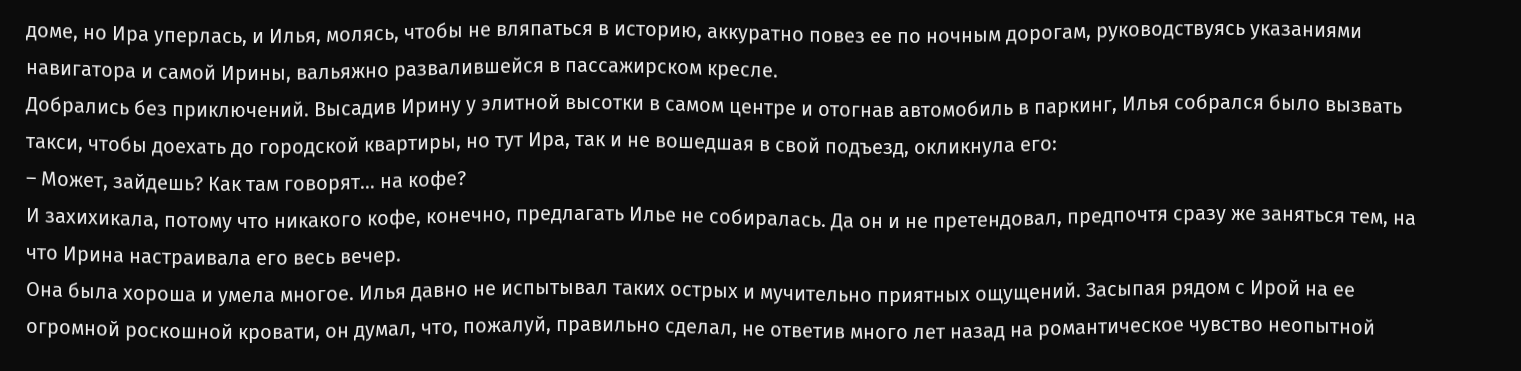доме, но Ира уперлась, и Илья, молясь, чтобы не вляпаться в историю, аккуратно повез ее по ночным дорогам, руководствуясь указаниями навигатора и самой Ирины, вальяжно развалившейся в пассажирском кресле.
Добрались без приключений. Высадив Ирину у элитной высотки в самом центре и отогнав автомобиль в паркинг, Илья собрался было вызвать такси, чтобы доехать до городской квартиры, но тут Ира, так и не вошедшая в свой подъезд, окликнула его:
– Может, зайдешь? Как там говорят… на кофе?
И захихикала, потому что никакого кофе, конечно, предлагать Илье не собиралась. Да он и не претендовал, предпочтя сразу же заняться тем, на что Ирина настраивала его весь вечер.
Она была хороша и умела многое. Илья давно не испытывал таких острых и мучительно приятных ощущений. Засыпая рядом с Ирой на ее огромной роскошной кровати, он думал, что, пожалуй, правильно сделал, не ответив много лет назад на романтическое чувство неопытной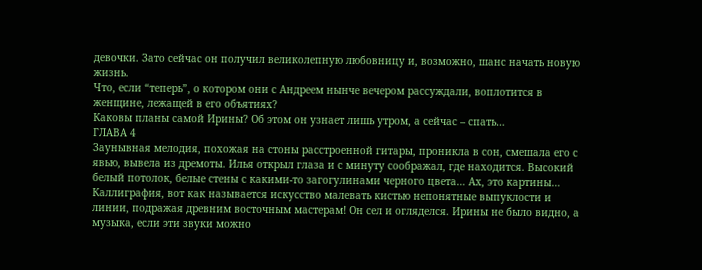девочки. Зато сейчас он получил великолепную любовницу и, возможно, шанс начать новую жизнь.
Что, если “теперь”, о котором они с Андреем нынче вечером рассуждали, воплотится в женщине, лежащей в его объятиях?
Каковы планы самой Ирины? Об этом он узнает лишь утром, а сейчас – спать…
ГЛАВА 4
Заунывная мелодия, похожая на стоны расстроенной гитары, проникла в сон, смешала его с явью, вывела из дремоты. Илья открыл глаза и с минуту соображал, где находится. Высокий белый потолок, белые стены с какими-то загогулинами черного цвета… Ах, это картины… Каллиграфия, вот как называется искусство малевать кистью непонятные выпуклости и линии, подражая древним восточным мастерам! Он сел и огляделся. Ирины не было видно, а музыка, если эти звуки можно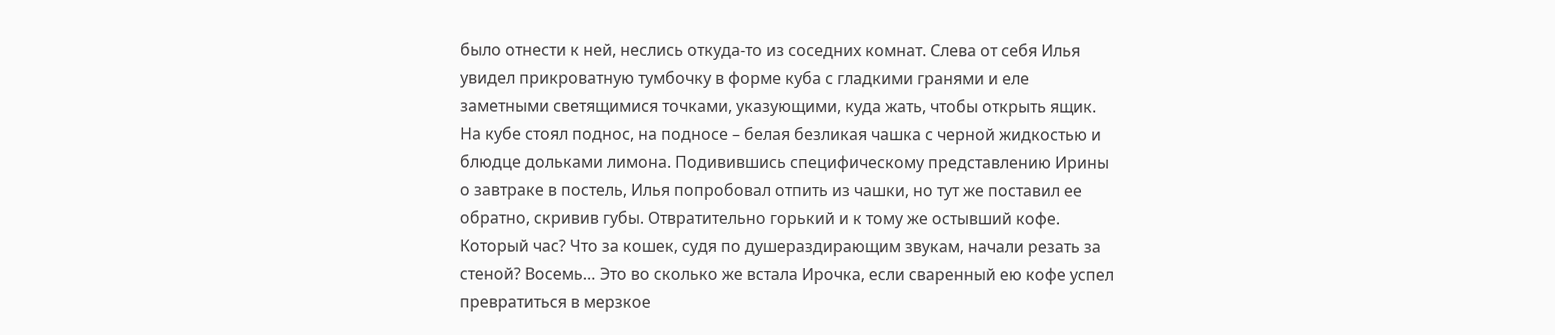было отнести к ней, неслись откуда-то из соседних комнат. Слева от себя Илья увидел прикроватную тумбочку в форме куба с гладкими гранями и еле заметными светящимися точками, указующими, куда жать, чтобы открыть ящик. На кубе стоял поднос, на подносе – белая безликая чашка с черной жидкостью и блюдце дольками лимона. Подивившись специфическому представлению Ирины о завтраке в постель, Илья попробовал отпить из чашки, но тут же поставил ее обратно, скривив губы. Отвратительно горький и к тому же остывший кофе. Который час? Что за кошек, судя по душераздирающим звукам, начали резать за стеной? Восемь… Это во сколько же встала Ирочка, если сваренный ею кофе успел превратиться в мерзкое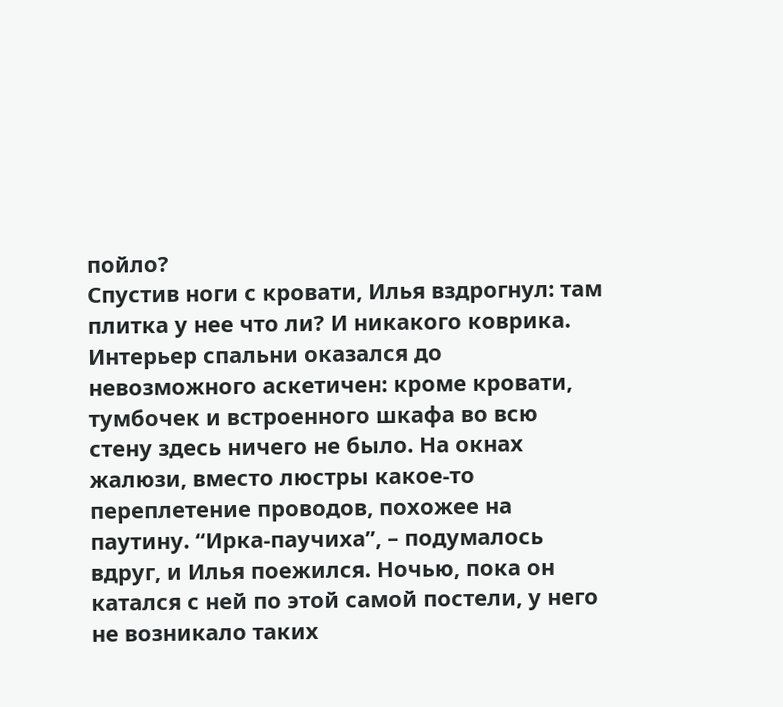пойло?
Спустив ноги с кровати, Илья вздрогнул: там плитка у нее что ли? И никакого коврика. Интерьер спальни оказался до невозможного аскетичен: кроме кровати, тумбочек и встроенного шкафа во всю стену здесь ничего не было. На окнах жалюзи, вместо люстры какое-то переплетение проводов, похожее на паутину. “Ирка-паучиха”, – подумалось вдруг, и Илья поежился. Ночью, пока он катался с ней по этой самой постели, у него не возникало таких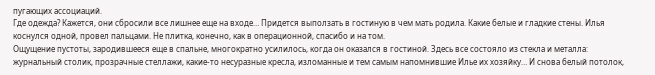пугающих ассоциаций.
Где одежда? Кажется, они сбросили все лишнее еще на входе… Придется выползать в гостиную в чем мать родила. Какие белые и гладкие стены. Илья коснулся одной, провел пальцами. Не плитка, конечно, как в операционной, спасибо и на том.
Ощущение пустоты, зародившееся еще в спальне, многократно усилилось, когда он оказался в гостиной. Здесь все состояло из стекла и металла: журнальный столик, прозрачные стеллажи, какие-то несуразные кресла, изломанные и тем самым напомнившие Илье их хозяйку… И снова белый потолок,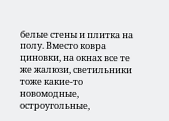белые стены и плитка на полу. Вместо ковра циновки, на окнах все те же жалюзи, светильники тоже какие-то новомодные, остроугольные,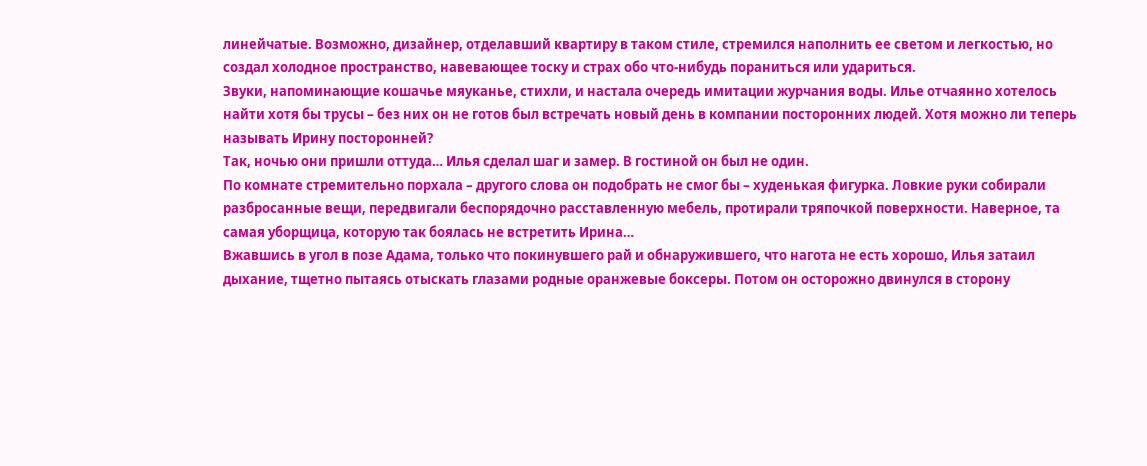линейчатые. Возможно, дизайнер, отделавший квартиру в таком стиле, стремился наполнить ее светом и легкостью, но создал холодное пространство, навевающее тоску и страх обо что-нибудь пораниться или удариться.
Звуки, напоминающие кошачье мяуканье, стихли, и настала очередь имитации журчания воды. Илье отчаянно хотелось найти хотя бы трусы – без них он не готов был встречать новый день в компании посторонних людей. Хотя можно ли теперь называть Ирину посторонней?
Так, ночью они пришли оттуда… Илья сделал шаг и замер. В гостиной он был не один.
По комнате стремительно порхала – другого слова он подобрать не смог бы – худенькая фигурка. Ловкие руки собирали разбросанные вещи, передвигали беспорядочно расставленную мебель, протирали тряпочкой поверхности. Наверное, та самая уборщица, которую так боялась не встретить Ирина…
Вжавшись в угол в позе Адама, только что покинувшего рай и обнаружившего, что нагота не есть хорошо, Илья затаил дыхание, тщетно пытаясь отыскать глазами родные оранжевые боксеры. Потом он осторожно двинулся в сторону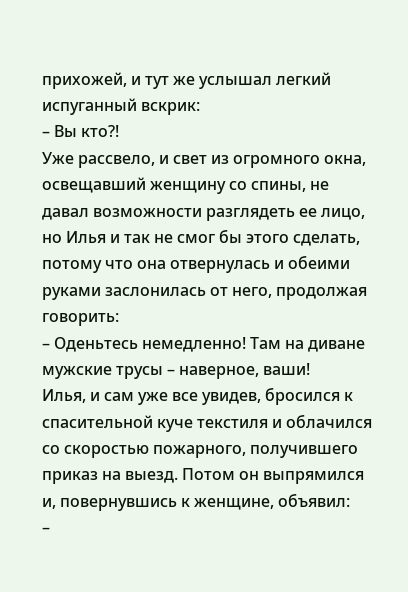прихожей, и тут же услышал легкий испуганный вскрик:
– Вы кто?!
Уже рассвело, и свет из огромного окна, освещавший женщину со спины, не давал возможности разглядеть ее лицо, но Илья и так не смог бы этого сделать, потому что она отвернулась и обеими руками заслонилась от него, продолжая говорить:
– Оденьтесь немедленно! Там на диване мужские трусы – наверное, ваши!
Илья, и сам уже все увидев, бросился к спасительной куче текстиля и облачился со скоростью пожарного, получившего приказ на выезд. Потом он выпрямился и, повернувшись к женщине, объявил:
–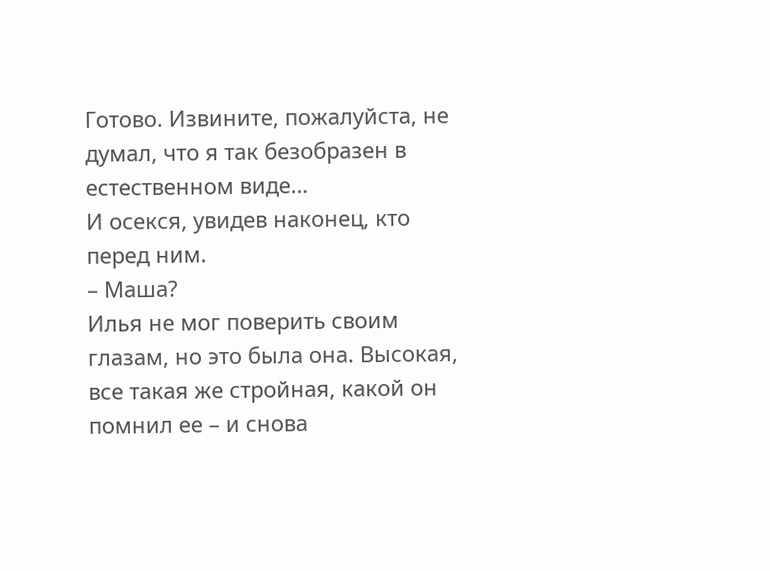Готово. Извините, пожалуйста, не думал, что я так безобразен в естественном виде…
И осекся, увидев наконец, кто перед ним.
– Маша?
Илья не мог поверить своим глазам, но это была она. Высокая, все такая же стройная, какой он помнил ее – и снова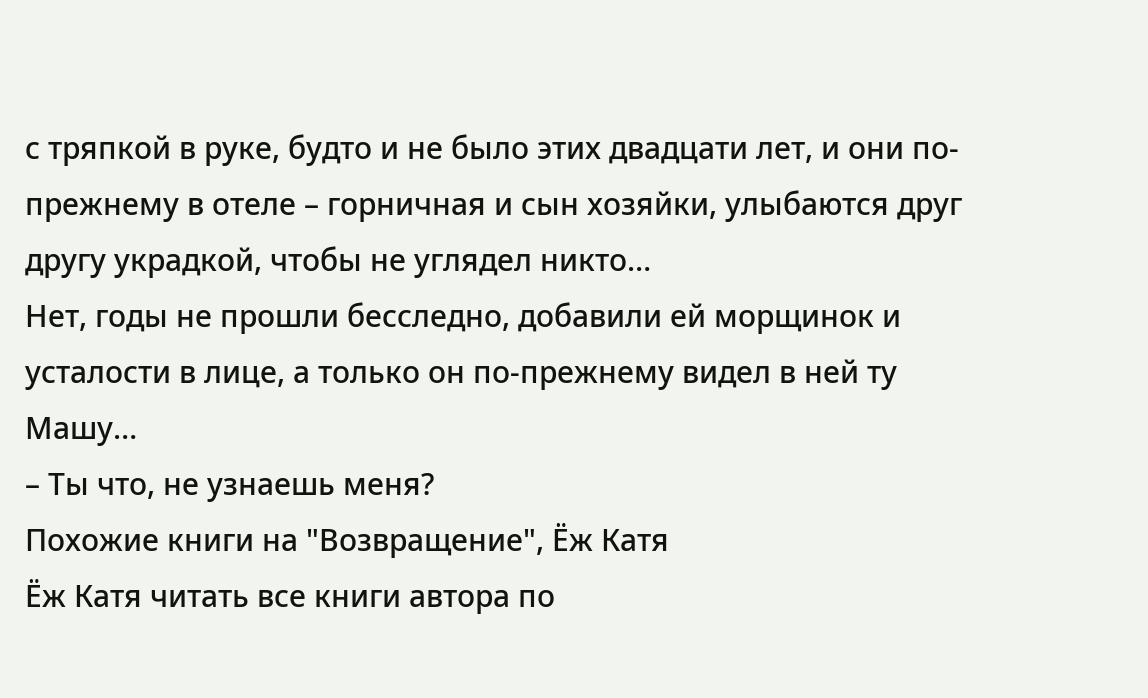с тряпкой в руке, будто и не было этих двадцати лет, и они по-прежнему в отеле – горничная и сын хозяйки, улыбаются друг другу украдкой, чтобы не углядел никто…
Нет, годы не прошли бесследно, добавили ей морщинок и усталости в лице, а только он по-прежнему видел в ней ту Машу…
– Ты что, не узнаешь меня?
Похожие книги на "Возвращение", Ёж Катя
Ёж Катя читать все книги автора по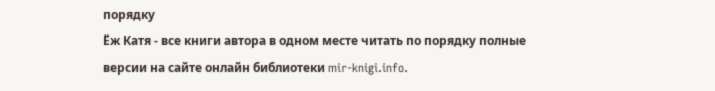порядку
Ёж Катя - все книги автора в одном месте читать по порядку полные версии на сайте онлайн библиотеки mir-knigi.info.